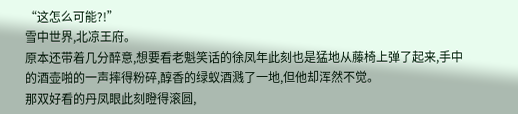“这怎么可能?!”
雪中世界,北凉王府。
原本还带着几分醉意,想要看老魁笑话的徐凤年此刻也是猛地从藤椅上弹了起来,手中的酒壶啪的一声摔得粉碎,醇香的绿蚁酒溅了一地,但他却浑然不觉。
那双好看的丹凤眼此刻瞪得滚圆,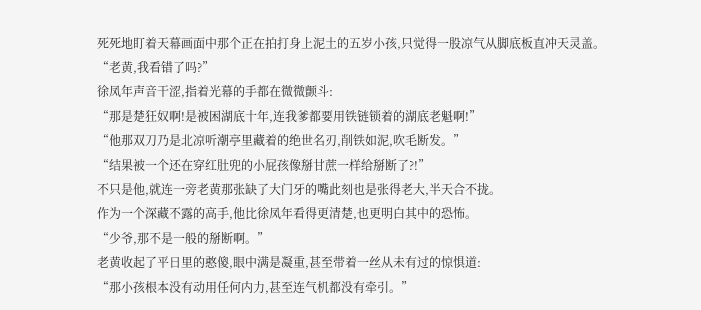死死地盯着天幕画面中那个正在拍打身上泥土的五岁小孩,只觉得一股凉气从脚底板直冲天灵盖。
“老黄,我看错了吗?”
徐凤年声音干涩,指着光幕的手都在微微颤斗:
“那是楚狂奴啊!是被困湖底十年,连我爹都要用铁链锁着的湖底老魁啊!”
“他那双刀乃是北凉听潮亭里藏着的绝世名刃,削铁如泥,吹毛断发。”
“结果被一个还在穿红肚兜的小屁孩像掰甘蔗一样给掰断了?!”
不只是他,就连一旁老黄那张缺了大门牙的嘴此刻也是张得老大,半天合不拢。
作为一个深藏不露的高手,他比徐凤年看得更清楚,也更明白其中的恐怖。
“少爷,那不是一般的掰断啊。”
老黄收起了平日里的憨傻,眼中满是凝重,甚至带着一丝从未有过的惊惧道:
“那小孩根本没有动用任何内力,甚至连气机都没有牵引。”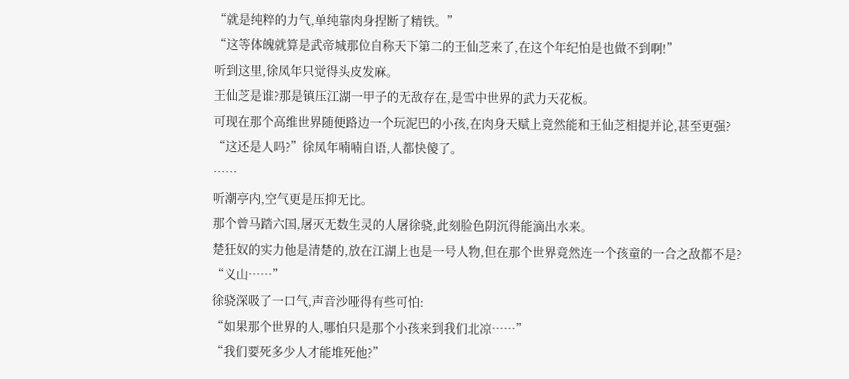“就是纯粹的力气,单纯靠肉身捏断了精铁。”
“这等体魄就算是武帝城那位自称天下第二的王仙芝来了,在这个年纪怕是也做不到啊!”
听到这里,徐凤年只觉得头皮发麻。
王仙芝是谁?那是镇压江湖一甲子的无敌存在,是雪中世界的武力天花板。
可现在那个高维世界随便路边一个玩泥巴的小孩,在肉身天赋上竟然能和王仙芝相提并论,甚至更强?
“这还是人吗?”徐凤年喃喃自语,人都快傻了。
……
听潮亭内,空气更是压抑无比。
那个曾马踏六国,屠灭无数生灵的人屠徐骁,此刻脸色阴沉得能滴出水来。
楚狂奴的实力他是清楚的,放在江湖上也是一号人物,但在那个世界竟然连一个孩童的一合之敌都不是?
“义山……”
徐骁深吸了一口气,声音沙哑得有些可怕:
“如果那个世界的人,哪怕只是那个小孩来到我们北凉……”
“我们要死多少人才能堆死他?”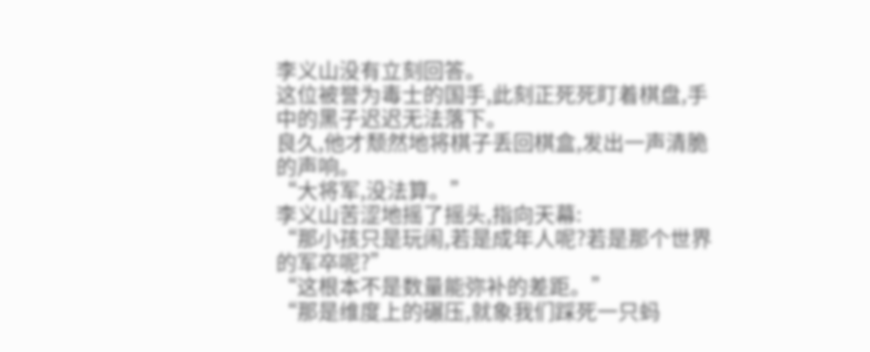李义山没有立刻回答。
这位被誉为毒士的国手,此刻正死死盯着棋盘,手中的黑子迟迟无法落下。
良久,他才颓然地将棋子丢回棋盒,发出一声清脆的声响。
“大将军,没法算。”
李义山苦涩地摇了摇头,指向天幕:
“那小孩只是玩闹,若是成年人呢?若是那个世界的军卒呢?”
“这根本不是数量能弥补的差距。”
“那是维度上的碾压,就象我们踩死一只蚂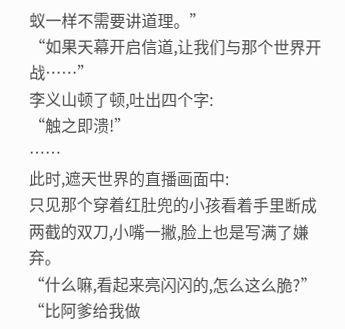蚁一样不需要讲道理。”
“如果天幕开启信道,让我们与那个世界开战……”
李义山顿了顿,吐出四个字:
“触之即溃!”
……
此时,遮天世界的直播画面中:
只见那个穿着红肚兜的小孩看着手里断成两截的双刀,小嘴一撇,脸上也是写满了嫌弃。
“什么嘛,看起来亮闪闪的,怎么这么脆?”
“比阿爹给我做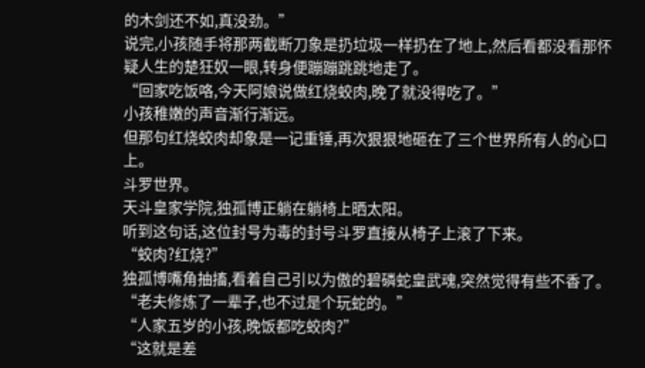的木剑还不如,真没劲。”
说完,小孩随手将那两截断刀象是扔垃圾一样扔在了地上,然后看都没看那怀疑人生的楚狂奴一眼,转身便蹦蹦跳跳地走了。
“回家吃饭咯,今天阿娘说做红烧蛟肉,晚了就没得吃了。”
小孩稚嫩的声音渐行渐远。
但那句红烧蛟肉却象是一记重锤,再次狠狠地砸在了三个世界所有人的心口上。
斗罗世界。
天斗皇家学院,独孤博正躺在躺椅上晒太阳。
听到这句话,这位封号为毒的封号斗罗直接从椅子上滚了下来。
“蛟肉?红烧?”
独孤博嘴角抽搐,看着自己引以为傲的碧磷蛇皇武魂,突然觉得有些不香了。
“老夫修炼了一辈子,也不过是个玩蛇的。”
“人家五岁的小孩,晚饭都吃蛟肉?”
“这就是差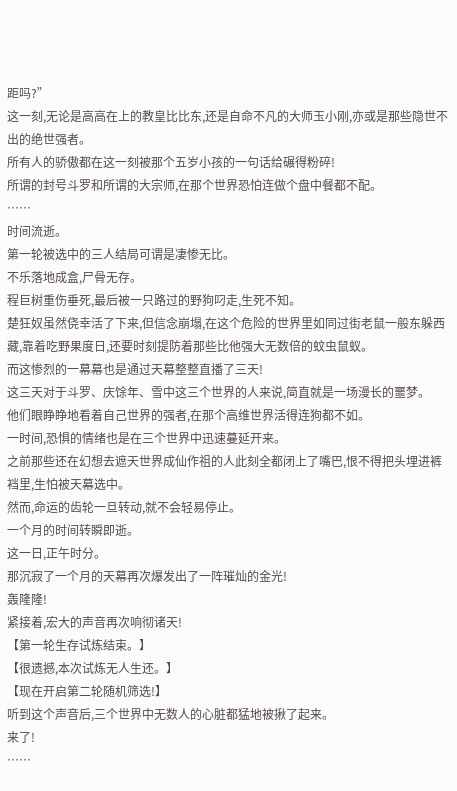距吗?”
这一刻,无论是高高在上的教皇比比东,还是自命不凡的大师玉小刚,亦或是那些隐世不出的绝世强者。
所有人的骄傲都在这一刻被那个五岁小孩的一句话给碾得粉碎!
所谓的封号斗罗和所谓的大宗师,在那个世界恐怕连做个盘中餐都不配。
……
时间流逝。
第一轮被选中的三人结局可谓是凄惨无比。
不乐落地成盒,尸骨无存。
程巨树重伤垂死,最后被一只路过的野狗叼走,生死不知。
楚狂奴虽然侥幸活了下来,但信念崩塌,在这个危险的世界里如同过街老鼠一般东躲西藏,靠着吃野果度日,还要时刻提防着那些比他强大无数倍的蚊虫鼠蚁。
而这惨烈的一幕幕也是通过天幕整整直播了三天!
这三天对于斗罗、庆馀年、雪中这三个世界的人来说,简直就是一场漫长的噩梦。
他们眼睁睁地看着自己世界的强者,在那个高维世界活得连狗都不如。
一时间,恐惧的情绪也是在三个世界中迅速蔓延开来。
之前那些还在幻想去遮天世界成仙作祖的人此刻全都闭上了嘴巴,恨不得把头埋进裤裆里,生怕被天幕选中。
然而,命运的齿轮一旦转动,就不会轻易停止。
一个月的时间转瞬即逝。
这一日,正午时分。
那沉寂了一个月的天幕再次爆发出了一阵璀灿的金光!
轰隆隆!
紧接着,宏大的声音再次响彻诸天!
【第一轮生存试炼结束。】
【很遗撼,本次试炼无人生还。】
【现在开启第二轮随机筛选!】
听到这个声音后,三个世界中无数人的心脏都猛地被揪了起来。
来了!
……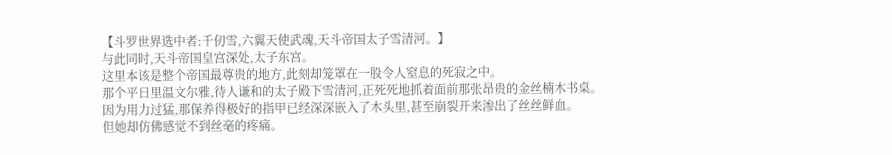【斗罗世界选中者:千仞雪,六翼天使武魂,天斗帝国太子雪清河。】
与此同时,天斗帝国皇宫深处,太子东宫。
这里本该是整个帝国最尊贵的地方,此刻却笼罩在一股令人窒息的死寂之中。
那个平日里温文尔雅,待人谦和的太子殿下雪清河,正死死地抓着面前那张昂贵的金丝楠木书桌。
因为用力过猛,那保养得极好的指甲已经深深嵌入了木头里,甚至崩裂开来渗出了丝丝鲜血。
但她却仿佛感觉不到丝毫的疼痛。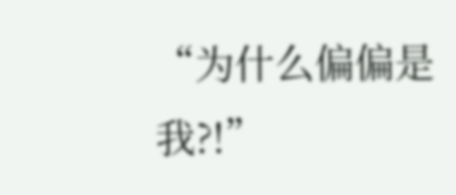“为什么偏偏是我?!”